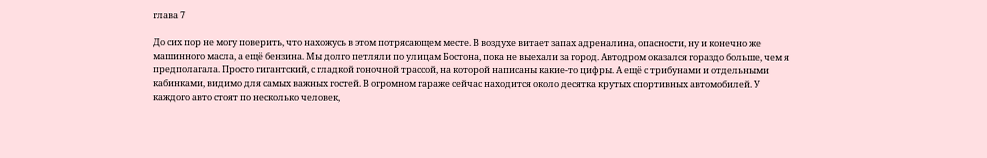глава 7

До сих пор не могу поверить, что нахожусь в этом потрясающем месте. В воздухе витает запах адреналина, опасности, ну и конечно же машинного масла, а ещё бензина. Мы долго петляли по улицам Бостона, пока не выехали за город. Автодром оказался гораздо больше, чем я предполагала. Просто гигантский, с гладкой гоночной трассой, на которой написаны какие-то цифры. А ещё с трибунами и отдельными кабинками, видимо для самых важных гостей. В огромном гараже сейчас находится около десятка крутых спортивных автомобилей. У каждого авто стоят по несколько человек,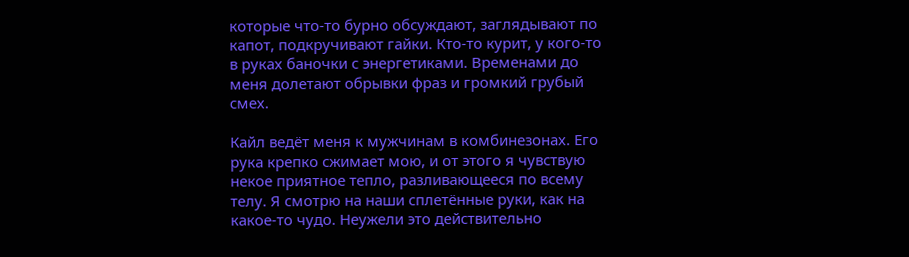которые что-то бурно обсуждают, заглядывают по капот, подкручивают гайки. Кто-то курит, у кого-то в руках баночки с энергетиками. Временами до меня долетают обрывки фраз и громкий грубый смех.

Кайл ведёт меня к мужчинам в комбинезонах. Его рука крепко сжимает мою, и от этого я чувствую некое приятное тепло, разливающееся по всему телу. Я смотрю на наши сплетённые руки, как на какое-то чудо. Неужели это действительно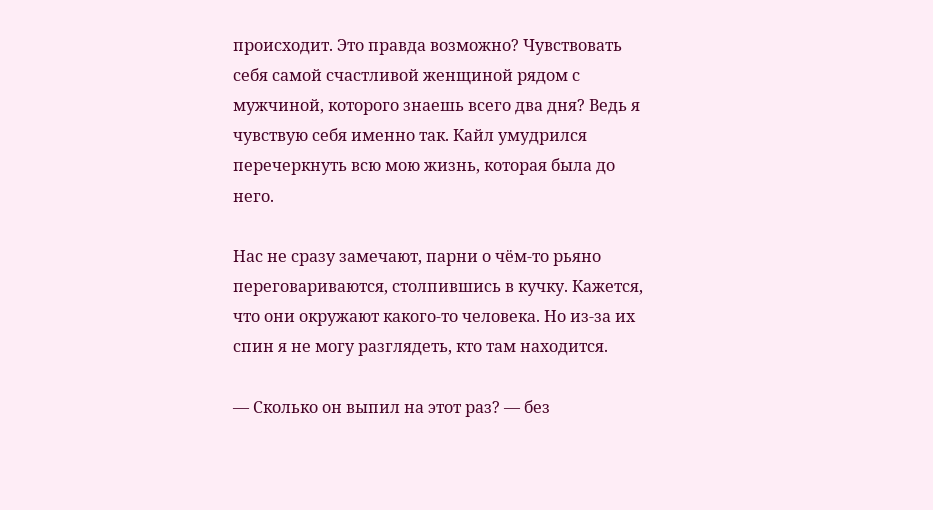происходит. Это правда возможно? Чувствовать себя самой счастливой женщиной рядом с мужчиной, которого знаешь всего два дня? Ведь я чувствую себя именно так. Кайл умудрился перечеркнуть всю мою жизнь, которая была до него.

Нас не сразу замечают, парни о чём-то рьяно переговариваются, столпившись в кучку. Кажется, что они окружают какого-то человека. Но из-за их спин я не могу разглядеть, кто там находится.

— Сколько он выпил на этот раз? — без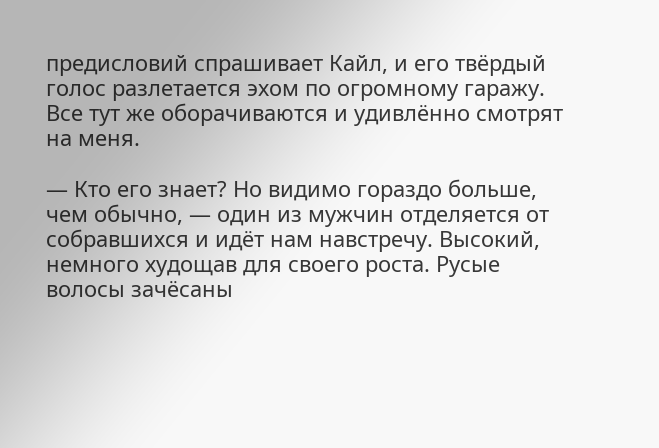предисловий спрашивает Кайл, и его твёрдый голос разлетается эхом по огромному гаражу. Все тут же оборачиваются и удивлённо смотрят на меня.

— Кто его знает? Но видимо гораздо больше, чем обычно, — один из мужчин отделяется от собравшихся и идёт нам навстречу. Высокий, немного худощав для своего роста. Русые волосы зачёсаны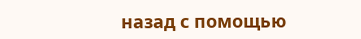назад с помощью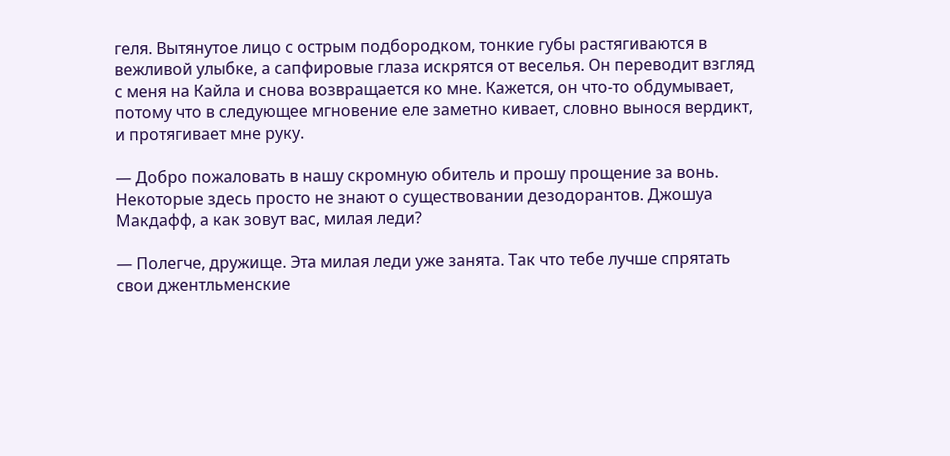геля. Вытянутое лицо с острым подбородком, тонкие губы растягиваются в вежливой улыбке, а сапфировые глаза искрятся от веселья. Он переводит взгляд с меня на Кайла и снова возвращается ко мне. Кажется, он что-то обдумывает, потому что в следующее мгновение еле заметно кивает, словно вынося вердикт, и протягивает мне руку.

— Добро пожаловать в нашу скромную обитель и прошу прощение за вонь. Некоторые здесь просто не знают о существовании дезодорантов. Джошуа Макдафф, а как зовут вас, милая леди?

— Полегче, дружище. Эта милая леди уже занята. Так что тебе лучше спрятать свои джентльменские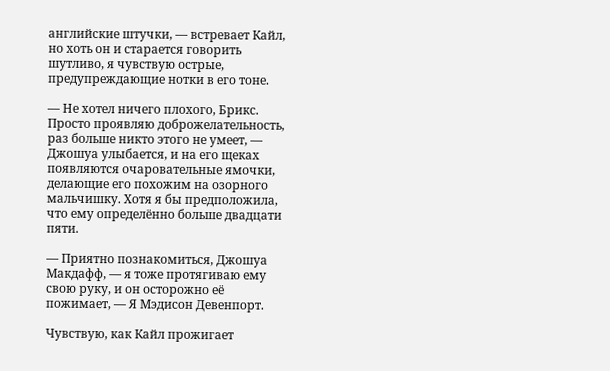английские штучки, — встревает Кайл, но хоть он и старается говорить шутливо, я чувствую острые, предупреждающие нотки в его тоне.

— Не хотел ничего плохого, Брикс. Просто проявляю доброжелательность, раз больше никто этого не умеет, — Джошуа улыбается, и на его щеках появляются очаровательные ямочки, делающие его похожим на озорного мальчишку. Хотя я бы предположила, что ему определённо больше двадцати пяти.

— Приятно познакомиться, Джошуа Макдафф, — я тоже протягиваю ему свою руку, и он осторожно её пожимает, — Я Мэдисон Девенпорт.

Чувствую, как Кайл прожигает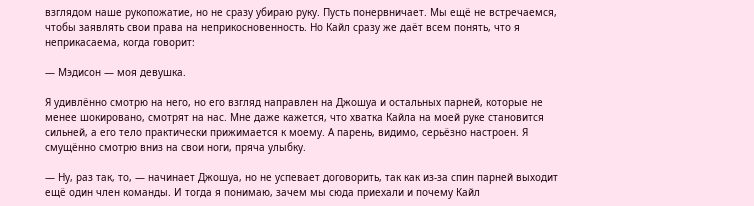взглядом наше рукопожатие, но не сразу убираю руку. Пусть понервничает. Мы ещё не встречаемся, чтобы заявлять свои права на неприкосновенность. Но Кайл сразу же даёт всем понять, что я неприкасаема, когда говорит:

— Мэдисон — моя девушка.

Я удивлённо смотрю на него, но его взгляд направлен на Джошуа и остальных парней, которые не менее шокировано, смотрят на нас. Мне даже кажется, что хватка Кайла на моей руке становится сильней, а его тело практически прижимается к моему. А парень, видимо, серьёзно настроен. Я смущённо смотрю вниз на свои ноги, пряча улыбку.

— Ну, раз так, то, — начинает Джошуа, но не успевает договорить, так как из-за спин парней выходит ещё один член команды. И тогда я понимаю, зачем мы сюда приехали и почему Кайл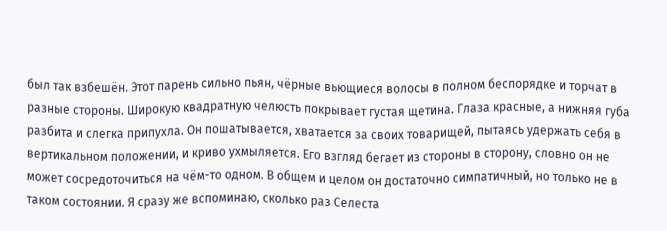был так взбешён. Этот парень сильно пьян, чёрные вьющиеся волосы в полном беспорядке и торчат в разные стороны. Широкую квадратную челюсть покрывает густая щетина. Глаза красные, а нижняя губа разбита и слегка припухла. Он пошатывается, хватается за своих товарищей, пытаясь удержать себя в вертикальном положении, и криво ухмыляется. Его взгляд бегает из стороны в сторону, словно он не может сосредоточиться на чём-то одном. В общем и целом он достаточно симпатичный, но только не в таком состоянии. Я сразу же вспоминаю, сколько раз Селеста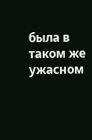была в таком же ужасном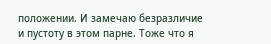положении. И замечаю безразличие и пустоту в этом парне. Тоже что я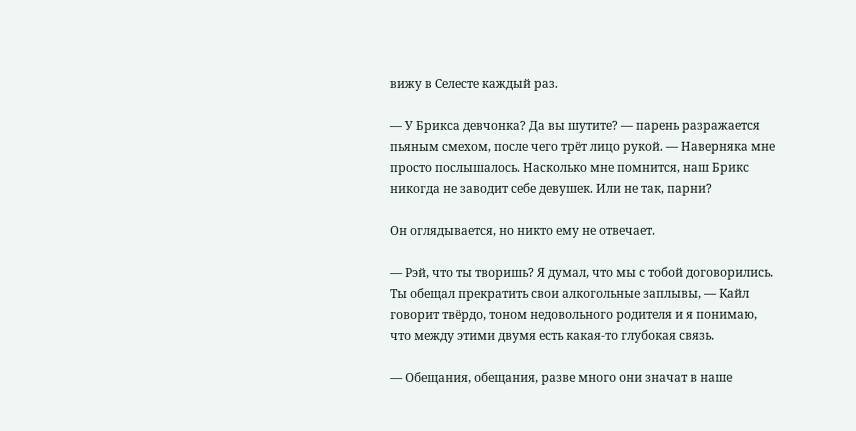вижу в Селесте каждый раз.

— У Брикса девчонка? Да вы шутите? — парень разражается пьяным смехом, после чего трёт лицо рукой. — Наверняка мне просто послышалось. Насколько мне помнится, наш Брикс никогда не заводит себе девушек. Или не так, парни?

Он оглядывается, но никто ему не отвечает.

— Рэй, что ты творишь? Я думал, что мы с тобой договорились. Ты обещал прекратить свои алкогольные заплывы, — Кайл говорит твёрдо, тоном недовольного родителя и я понимаю, что между этими двумя есть какая-то глубокая связь.

— Обещания, обещания, разве много они значат в наше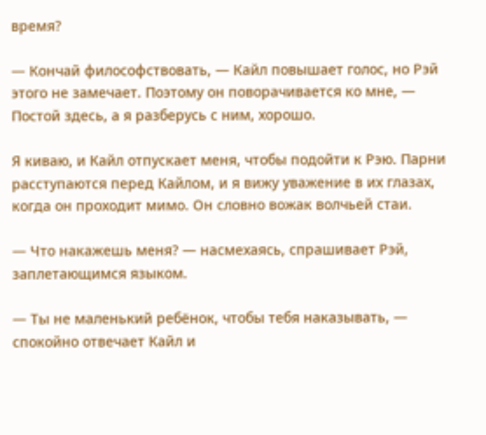время?

— Кончай философствовать, — Кайл повышает голос, но Рэй этого не замечает. Поэтому он поворачивается ко мне, — Постой здесь, а я разберусь с ним, хорошо.

Я киваю, и Кайл отпускает меня, чтобы подойти к Рэю. Парни расступаются перед Кайлом, и я вижу уважение в их глазах, когда он проходит мимо. Он словно вожак волчьей стаи.

— Что накажешь меня? — насмехаясь, спрашивает Рэй, заплетающимся языком.

— Ты не маленький ребёнок, чтобы тебя наказывать, — спокойно отвечает Кайл и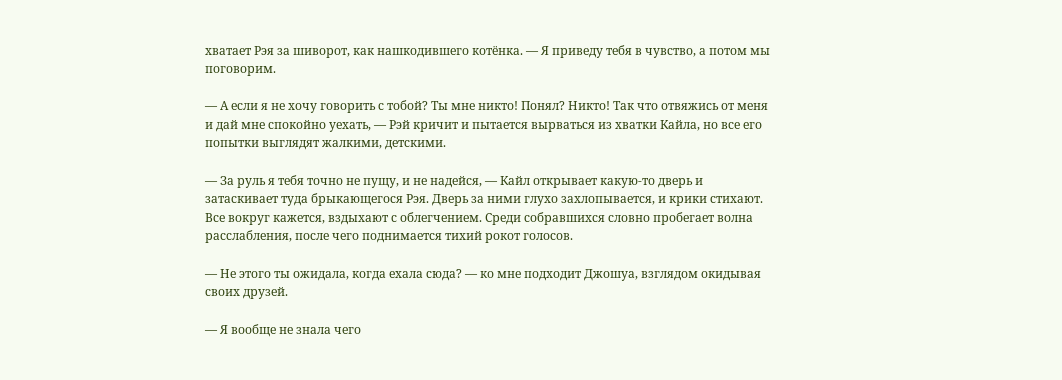хватает Рэя за шиворот, как нашкодившего котёнка. — Я приведу тебя в чувство, а потом мы поговорим.

— А если я не хочу говорить с тобой? Ты мне никто! Понял? Никто! Так что отвяжись от меня и дай мне спокойно уехать, — Рэй кричит и пытается вырваться из хватки Кайла, но все его попытки выглядят жалкими, детскими.

— За руль я тебя точно не пущу, и не надейся, — Кайл открывает какую-то дверь и затаскивает туда брыкающегося Рэя. Дверь за ними глухо захлопывается, и крики стихают. Все вокруг кажется, вздыхают с облегчением. Среди собравшихся словно пробегает волна расслабления, после чего поднимается тихий рокот голосов.

— Не этого ты ожидала, когда ехала сюда? — ко мне подходит Джошуа, взглядом окидывая своих друзей.

— Я вообще не знала чего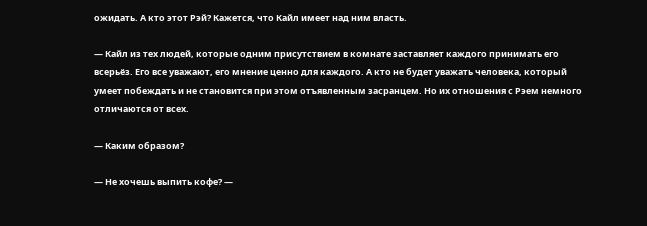ожидать. А кто этот Рэй? Кажется, что Кайл имеет над ним власть.

— Кайл из тех людей, которые одним присутствием в комнате заставляет каждого принимать его всерьёз. Его все уважают, его мнение ценно для каждого. А кто не будет уважать человека, который умеет побеждать и не становится при этом отъявленным засранцем. Но их отношения с Рэем немного отличаются от всех.

— Каким образом?

— Не хочешь выпить кофе? —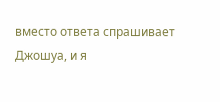вместо ответа спрашивает Джошуа, и я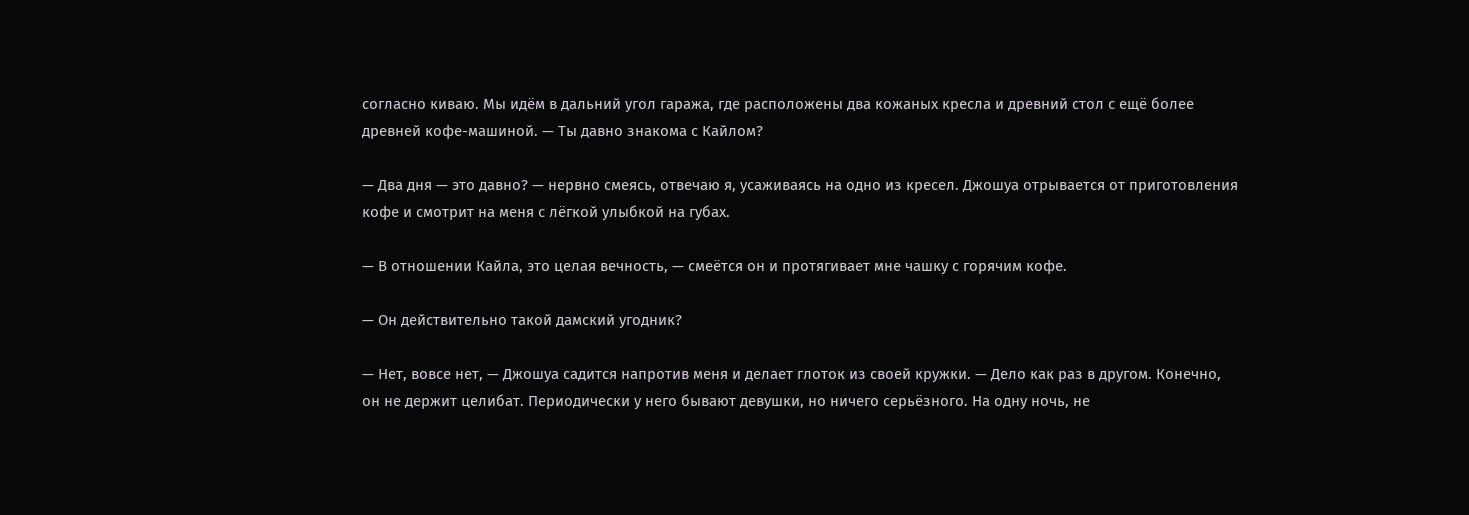согласно киваю. Мы идём в дальний угол гаража, где расположены два кожаных кресла и древний стол с ещё более древней кофе-машиной. — Ты давно знакома с Кайлом?

— Два дня — это давно? — нервно смеясь, отвечаю я, усаживаясь на одно из кресел. Джошуа отрывается от приготовления кофе и смотрит на меня с лёгкой улыбкой на губах.

— В отношении Кайла, это целая вечность, — смеётся он и протягивает мне чашку с горячим кофе.

— Он действительно такой дамский угодник?

— Нет, вовсе нет, — Джошуа садится напротив меня и делает глоток из своей кружки. — Дело как раз в другом. Конечно, он не держит целибат. Периодически у него бывают девушки, но ничего серьёзного. На одну ночь, не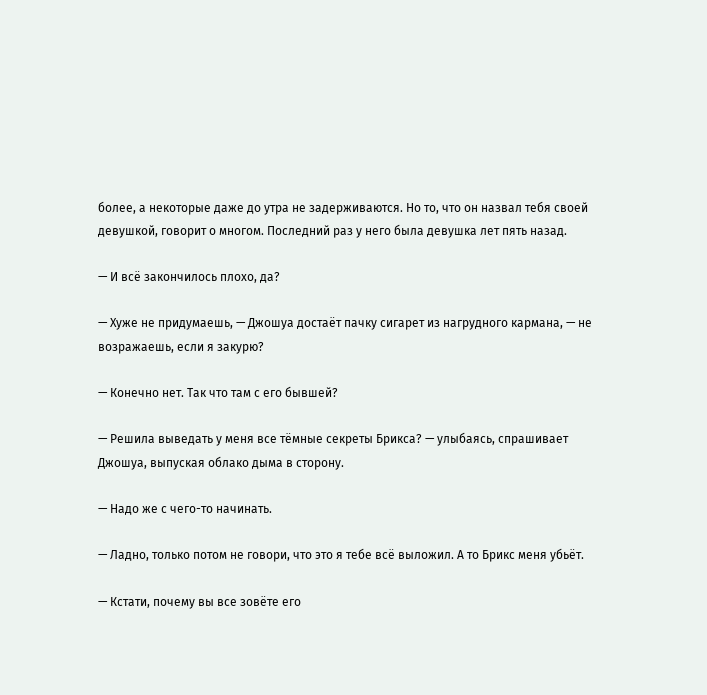более, а некоторые даже до утра не задерживаются. Но то, что он назвал тебя своей девушкой, говорит о многом. Последний раз у него была девушка лет пять назад.

— И всё закончилось плохо, да?

— Хуже не придумаешь, — Джошуа достаёт пачку сигарет из нагрудного кармана, — не возражаешь, если я закурю?

— Конечно нет. Так что там с его бывшей?

— Решила выведать у меня все тёмные секреты Брикса? — улыбаясь, спрашивает Джошуа, выпуская облако дыма в сторону.

— Надо же с чего-то начинать.

— Ладно, только потом не говори, что это я тебе всё выложил. А то Брикс меня убьёт.

— Кстати, почему вы все зовёте его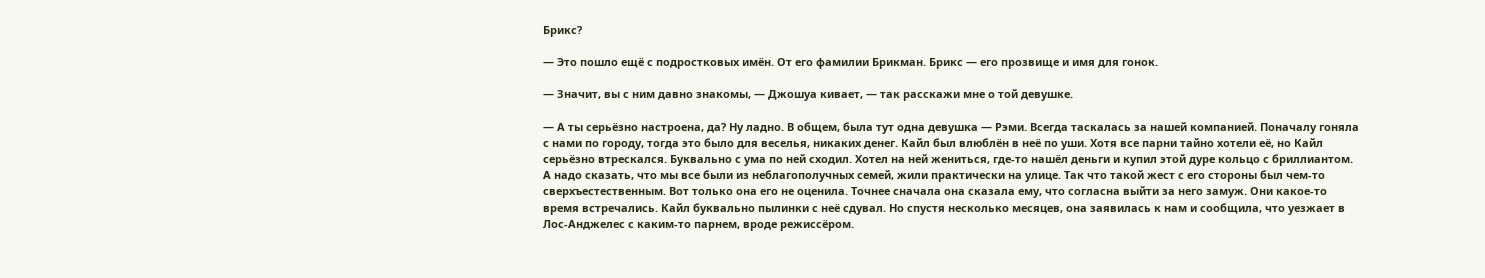Брикс?

— Это пошло ещё с подростковых имён. От его фамилии Брикман. Брикс — его прозвище и имя для гонок.

— Значит, вы с ним давно знакомы, — Джошуа кивает, — так расскажи мне о той девушке.

— А ты серьёзно настроена, да? Ну ладно. В общем, была тут одна девушка — Рэми. Всегда таскалась за нашей компанией. Поначалу гоняла с нами по городу, тогда это было для веселья, никаких денег. Кайл был влюблён в неё по уши. Хотя все парни тайно хотели её, но Кайл серьёзно втрескался. Буквально с ума по ней сходил. Хотел на ней жениться, где-то нашёл деньги и купил этой дуре кольцо с бриллиантом. А надо сказать, что мы все были из неблагополучных семей, жили практически на улице. Так что такой жест с его стороны был чем-то сверхъестественным. Вот только она его не оценила. Точнее сначала она сказала ему, что согласна выйти за него замуж. Они какое-то время встречались. Кайл буквально пылинки с неё сдувал. Но спустя несколько месяцев, она заявилась к нам и сообщила, что уезжает в Лос-Анджелес с каким-то парнем, вроде режиссёром.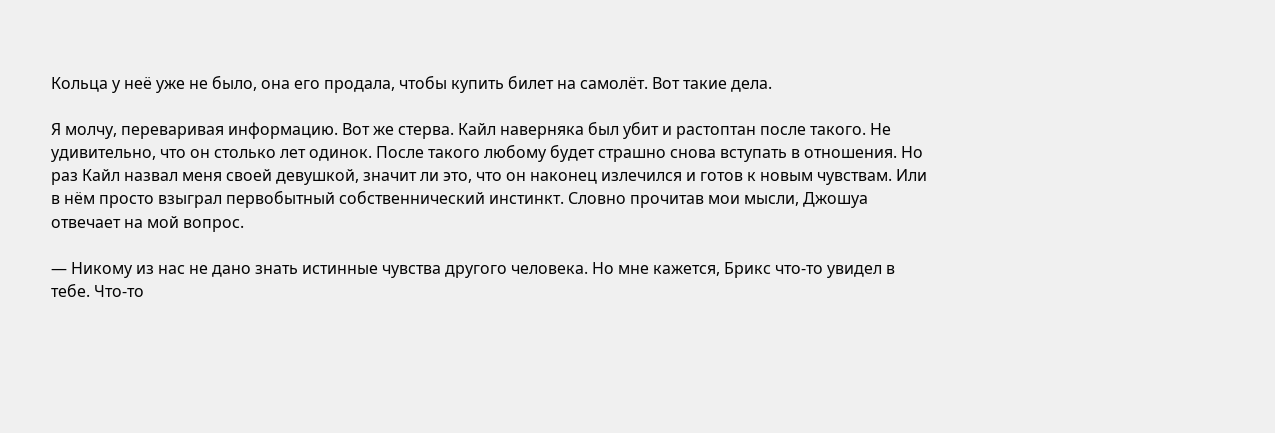Кольца у неё уже не было, она его продала, чтобы купить билет на самолёт. Вот такие дела.

Я молчу, переваривая информацию. Вот же стерва. Кайл наверняка был убит и растоптан после такого. Не удивительно, что он столько лет одинок. После такого любому будет страшно снова вступать в отношения. Но раз Кайл назвал меня своей девушкой, значит ли это, что он наконец излечился и готов к новым чувствам. Или в нём просто взыграл первобытный собственнический инстинкт. Словно прочитав мои мысли, Джошуа отвечает на мой вопрос.

— Никому из нас не дано знать истинные чувства другого человека. Но мне кажется, Брикс что-то увидел в тебе. Что-то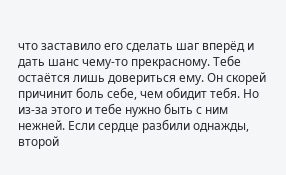что заставило его сделать шаг вперёд и дать шанс чему-то прекрасному. Тебе остаётся лишь довериться ему. Он скорей причинит боль себе, чем обидит тебя. Но из-за этого и тебе нужно быть с ним нежней. Если сердце разбили однажды, второй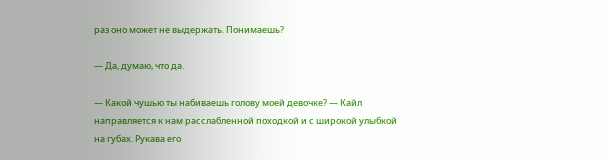раз оно может не выдержать. Понимаешь?

— Да, думаю, что да.

— Какой чушью ты набиваешь голову моей девочке? — Кайл направляется к нам расслабленной походкой и с широкой улыбкой на губах. Рукава его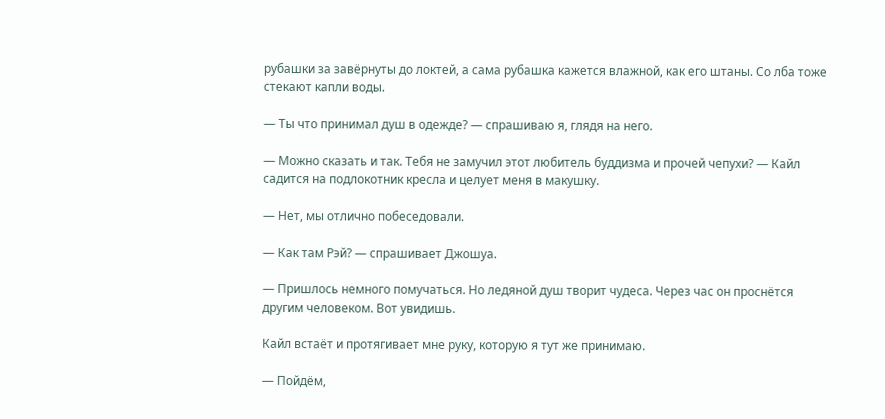рубашки за завёрнуты до локтей, а сама рубашка кажется влажной, как его штаны. Со лба тоже стекают капли воды.

— Ты что принимал душ в одежде? — спрашиваю я, глядя на него.

— Можно сказать и так. Тебя не замучил этот любитель буддизма и прочей чепухи? — Кайл садится на подлокотник кресла и целует меня в макушку.

— Нет, мы отлично побеседовали.

— Как там Рэй? — спрашивает Джошуа.

— Пришлось немного помучаться. Но ледяной душ творит чудеса. Через час он проснётся другим человеком. Вот увидишь.

Кайл встаёт и протягивает мне руку, которую я тут же принимаю.

— Пойдём,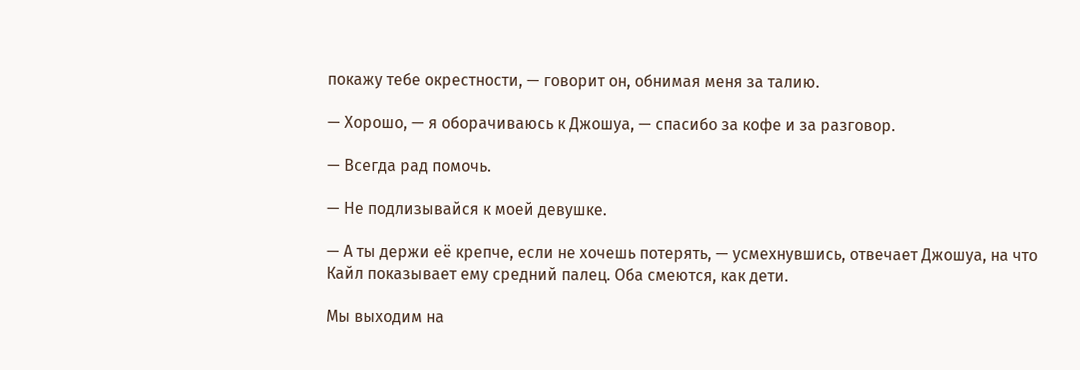покажу тебе окрестности, — говорит он, обнимая меня за талию.

— Хорошо, — я оборачиваюсь к Джошуа, — спасибо за кофе и за разговор.

— Всегда рад помочь.

— Не подлизывайся к моей девушке.

— А ты держи её крепче, если не хочешь потерять, — усмехнувшись, отвечает Джошуа, на что Кайл показывает ему средний палец. Оба смеются, как дети.

Мы выходим на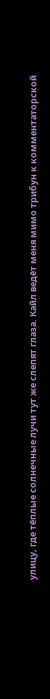улицу, где тёплые солнечные лучи тут же слепят глаза. Кайл ведёт меня мимо трибун к комментаторской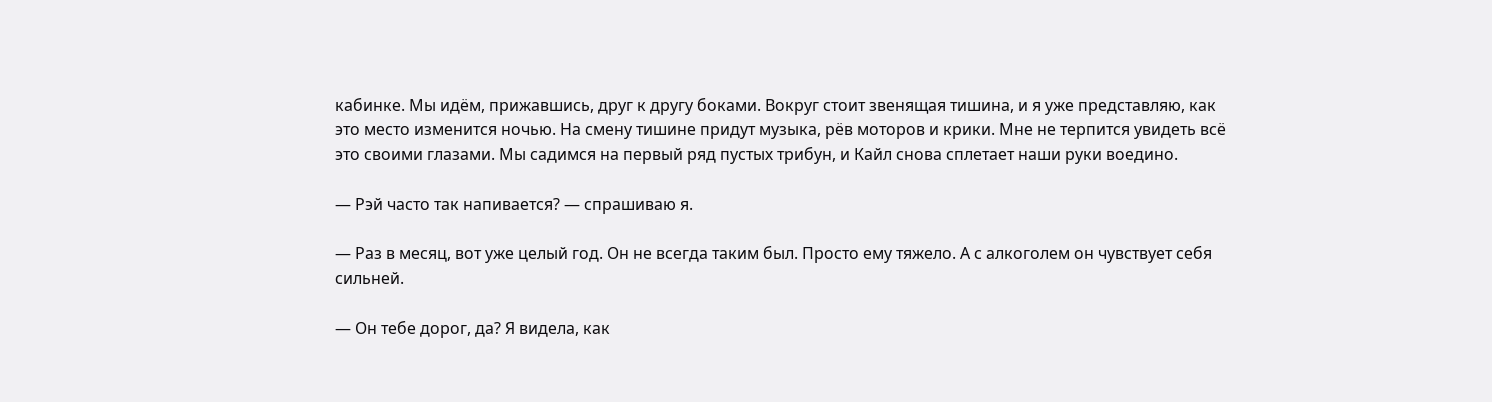кабинке. Мы идём, прижавшись, друг к другу боками. Вокруг стоит звенящая тишина, и я уже представляю, как это место изменится ночью. На смену тишине придут музыка, рёв моторов и крики. Мне не терпится увидеть всё это своими глазами. Мы садимся на первый ряд пустых трибун, и Кайл снова сплетает наши руки воедино.

— Рэй часто так напивается? — спрашиваю я.

— Раз в месяц, вот уже целый год. Он не всегда таким был. Просто ему тяжело. А с алкоголем он чувствует себя сильней.

— Он тебе дорог, да? Я видела, как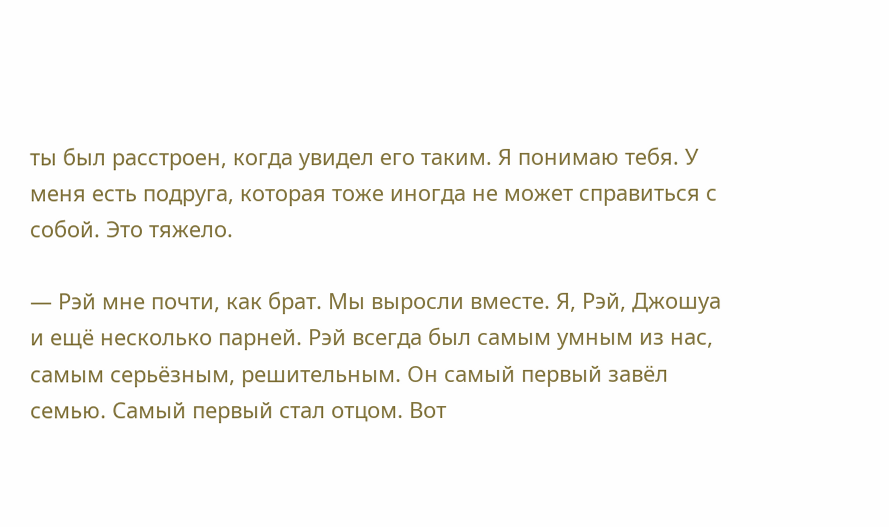ты был расстроен, когда увидел его таким. Я понимаю тебя. У меня есть подруга, которая тоже иногда не может справиться с собой. Это тяжело.

— Рэй мне почти, как брат. Мы выросли вместе. Я, Рэй, Джошуа и ещё несколько парней. Рэй всегда был самым умным из нас, самым серьёзным, решительным. Он самый первый завёл семью. Самый первый стал отцом. Вот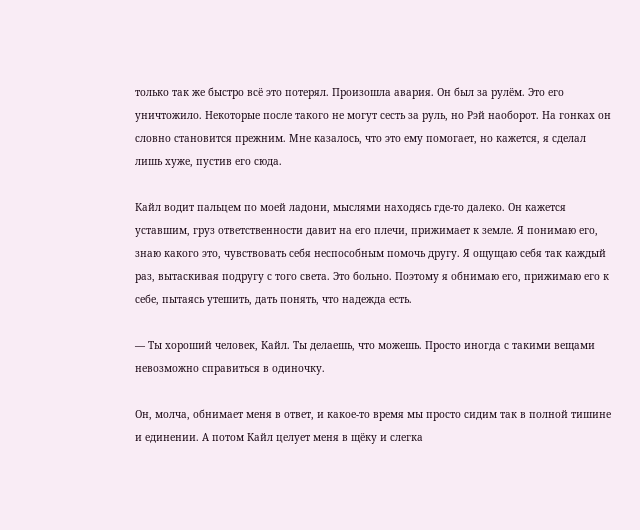только так же быстро всё это потерял. Произошла авария. Он был за рулём. Это его уничтожило. Некоторые после такого не могут сесть за руль, но Рэй наоборот. На гонках он словно становится прежним. Мне казалось, что это ему помогает, но кажется, я сделал лишь хуже, пустив его сюда.

Кайл водит пальцем по моей ладони, мыслями находясь где-то далеко. Он кажется уставшим, груз ответственности давит на его плечи, прижимает к земле. Я понимаю его, знаю какого это, чувствовать себя неспособным помочь другу. Я ощущаю себя так каждый раз, вытаскивая подругу с того света. Это больно. Поэтому я обнимаю его, прижимаю его к себе, пытаясь утешить, дать понять, что надежда есть.

— Ты хороший человек, Кайл. Ты делаешь, что можешь. Просто иногда с такими вещами невозможно справиться в одиночку.

Он, молча, обнимает меня в ответ, и какое-то время мы просто сидим так в полной тишине и единении. А потом Кайл целует меня в щёку и слегка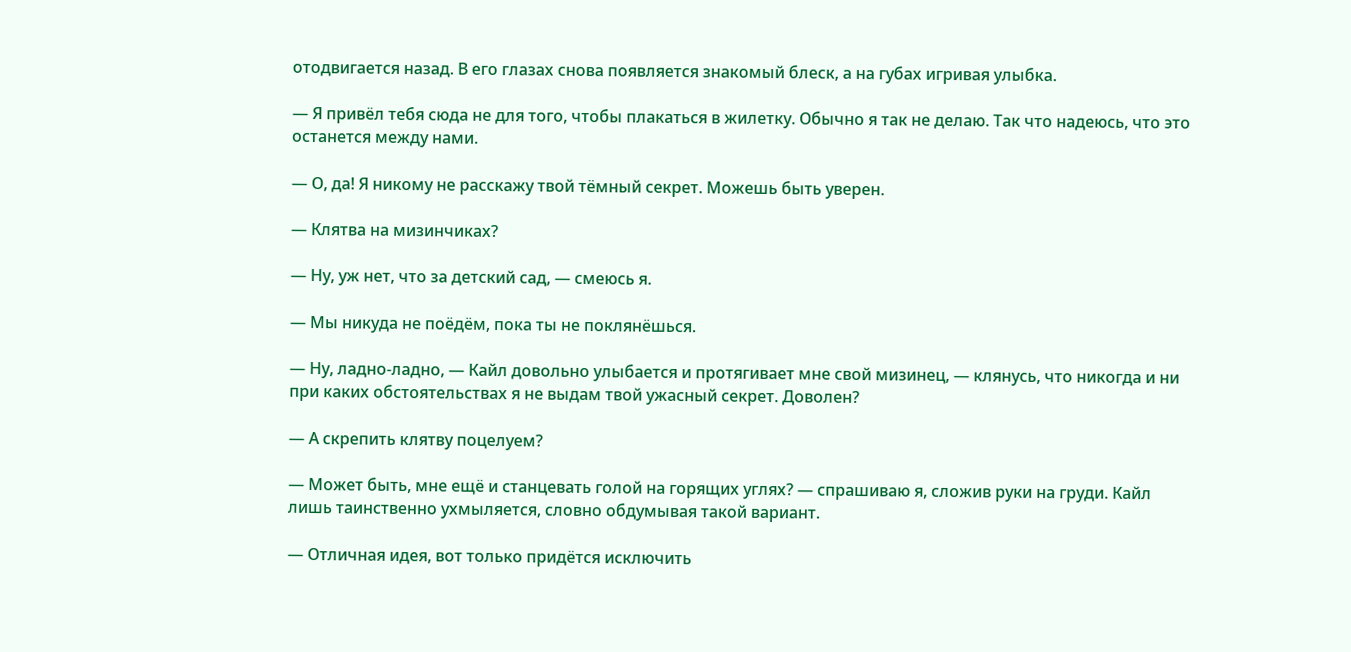отодвигается назад. В его глазах снова появляется знакомый блеск, а на губах игривая улыбка.

— Я привёл тебя сюда не для того, чтобы плакаться в жилетку. Обычно я так не делаю. Так что надеюсь, что это останется между нами.

— О, да! Я никому не расскажу твой тёмный секрет. Можешь быть уверен.

— Клятва на мизинчиках?

— Ну, уж нет, что за детский сад, — смеюсь я.

— Мы никуда не поёдём, пока ты не поклянёшься.

— Ну, ладно-ладно, — Кайл довольно улыбается и протягивает мне свой мизинец, — клянусь, что никогда и ни при каких обстоятельствах я не выдам твой ужасный секрет. Доволен?

— А скрепить клятву поцелуем?

— Может быть, мне ещё и станцевать голой на горящих углях? — спрашиваю я, сложив руки на груди. Кайл лишь таинственно ухмыляется, словно обдумывая такой вариант.

— Отличная идея, вот только придётся исключить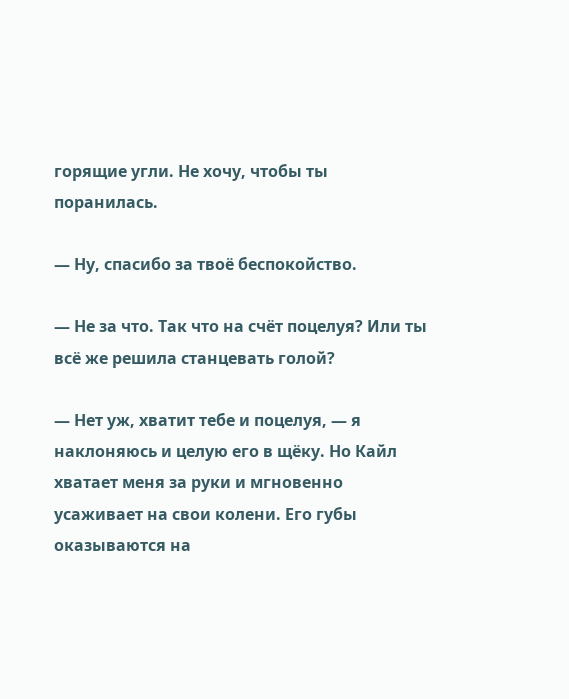горящие угли. Не хочу, чтобы ты поранилась.

— Ну, спасибо за твоё беспокойство.

— Не за что. Так что на счёт поцелуя? Или ты всё же решила станцевать голой?

— Нет уж, хватит тебе и поцелуя, — я наклоняюсь и целую его в щёку. Но Кайл хватает меня за руки и мгновенно усаживает на свои колени. Его губы оказываются на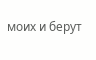моих и берут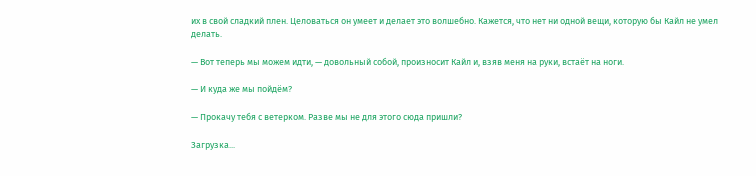их в свой сладкий плен. Целоваться он умеет и делает это волшебно. Кажется, что нет ни одной вещи, которую бы Кайл не умел делать.

— Вот теперь мы можем идти, — довольный собой, произносит Кайл и, взяв меня на руки, встаёт на ноги.

— И куда же мы пойдём?

— Прокачу тебя с ветерком. Разве мы не для этого сюда пришли?

Загрузка...